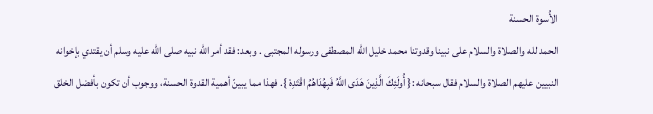الأُسوة الحسنة
الحمد لله والصلاة والسلام على نبينا وقدوتنا محمد خليل الله المصطفى ورسوله المجتبى . وبعد: فقد أمر الله نبيه صلى الله عليه وسلم أن يقتدي بإخوانه النبيين عليهم الصلاة والسلام فقال سبحانه :{ أُولَئِكَ الَّذِينَ هَدَى اللَّهُ فَبِهُدَاهُمُ اقْتَدِهْ }. فهذا مما يبينّ أهمية القدوة الحسنة، ووجوب أن تكون بأفضل الخلق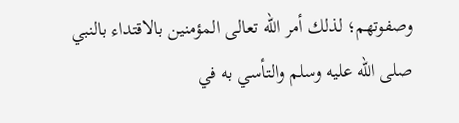وصفوتهم؛ لذلك أمر الله تعالى المؤمنين بالاقتداء بالنبي صلى الله عليه وسلم والتأسي به في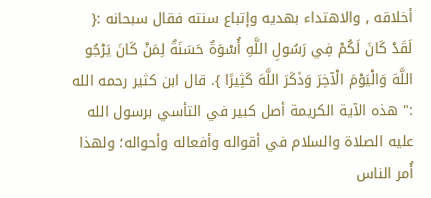أخلاقه , والاهتداء بهديه وإتباع سنته فقال سبحانه :{ لَقَدْ كَانَ لَكُمْ فِي رَسُولِ اللَّهِ أُسْوَةٌ حَسَنَةٌ لِمَنْ كَانَ يَرْجُو اللَّهَ وَالْيَوْمَ الْآخِرَ وَذَكَرَ اللَّهَ كَثِيرًا }. قال ابن كثير رحمه الله :" هذه الآية الكريمة أصل كبير في التأسي برسول الله عليه الصلاة والسلام في أقواله وأفعاله وأحواله؛ ولهذا أُمر الناس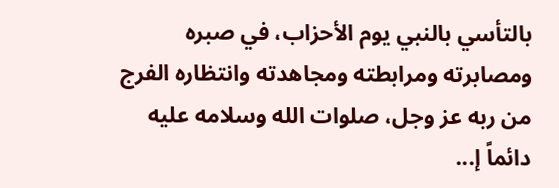بالتأسي بالنبي يوم الأحزاب، في صبره ومصابرته ومرابطته ومجاهدته وانتظاره الفرج من ربه عز وجل، صلوات الله وسلامه عليه دائماً إ...